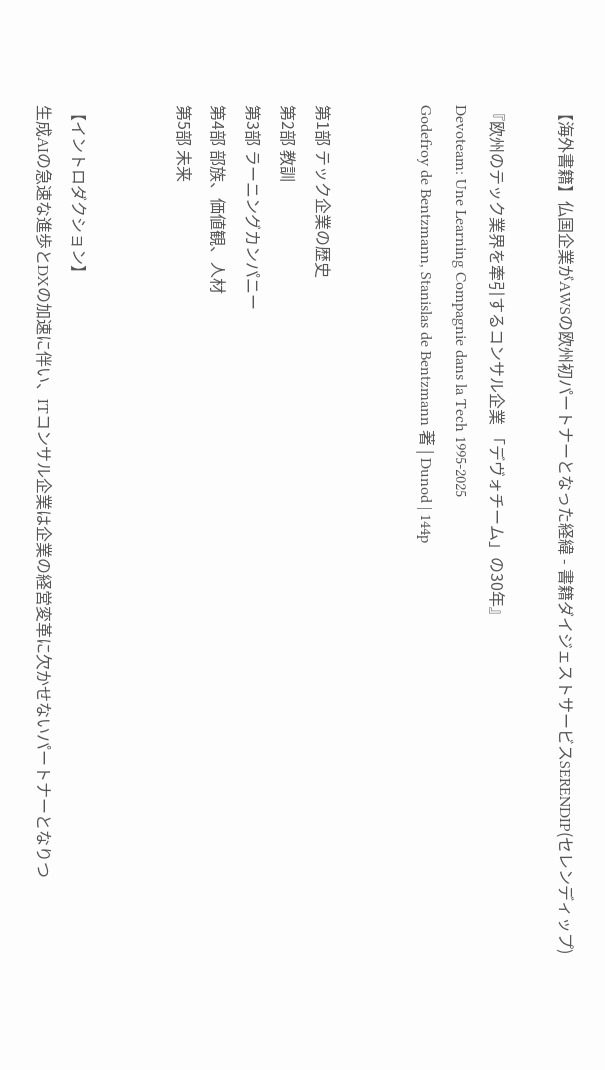【海外書籍】仏国企業がAWSの欧州初パートナーとなった経緯 - 書籍ダイジェストサービスSERENDIP(セレンディップ)

『欧州のテック業界を牽引するコンサル企業 「デヴォチーム」の30年』
Devoteam: Une Learning Compagnie dans la Tech 1995-2025
Godefroy de Bentzmann, Stanislas de Bentzmann 著 | Dunod | 144p


第1部 テック企業の歴史
第2部 教訓
第3部 ラーニングカンパニー
第4部 部族、価値観、人材
第5部 未来


【イントロダクション】
生成AIの急速な進歩とDXの加速に伴い、ITコンサル企業は企業の経営変革に欠かせないパートナーとなりつ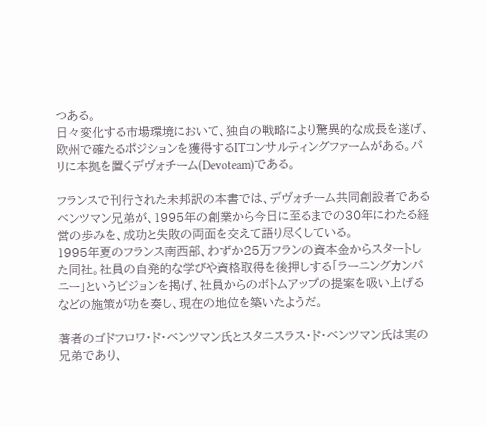つある。
日々変化する市場環境において、独自の戦略により驚異的な成長を遂げ、欧州で確たるポジションを獲得するITコンサルティングファームがある。パリに本拠を置くデヴォチーム(Devoteam)である。

フランスで刊行された未邦訳の本書では、デヴォチーム共同創設者であるベンツマン兄弟が、1995年の創業から今日に至るまでの30年にわたる経営の歩みを、成功と失敗の両面を交えて語り尽くしている。
1995年夏のフランス南西部、わずか25万フランの資本金からスタートした同社。社員の自発的な学びや資格取得を後押しする「ラーニングカンパニー」というビジョンを掲げ、社員からのボトムアップの提案を吸い上げるなどの施策が功を奏し、現在の地位を築いたようだ。

著者のゴドフロワ・ド・ベンツマン氏とスタニスラス・ド・ベンツマン氏は実の兄弟であり、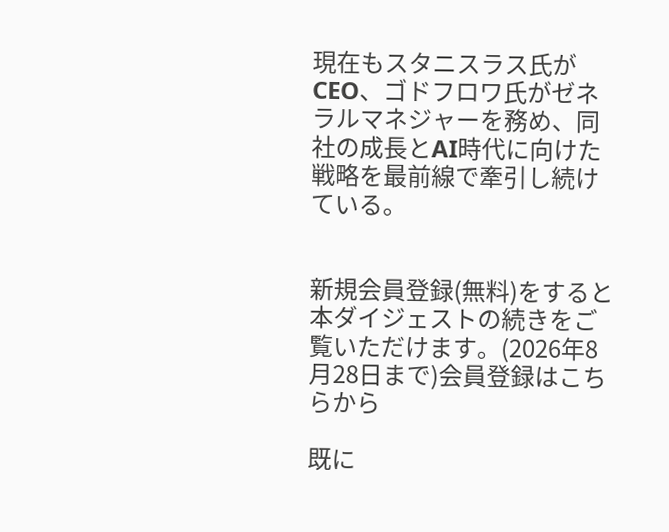現在もスタニスラス氏がCEO、ゴドフロワ氏がゼネラルマネジャーを務め、同社の成長とAI時代に向けた戦略を最前線で牽引し続けている。


新規会員登録(無料)をすると本ダイジェストの続きをご覧いただけます。(2026年8月28日まで)会員登録はこちらから

既に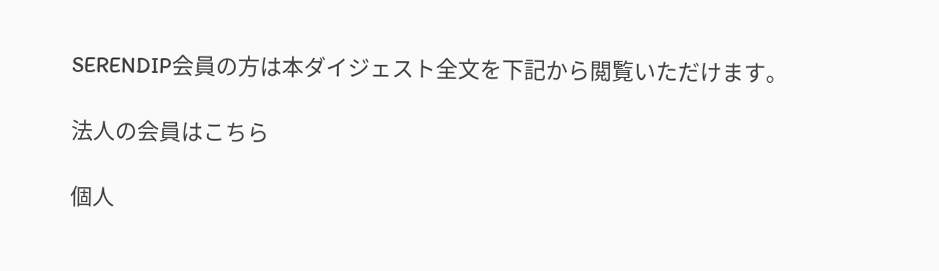SERENDIP会員の方は本ダイジェスト全文を下記から閲覧いただけます。

法人の会員はこちら

個人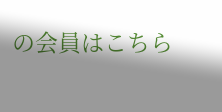の会員はこちら